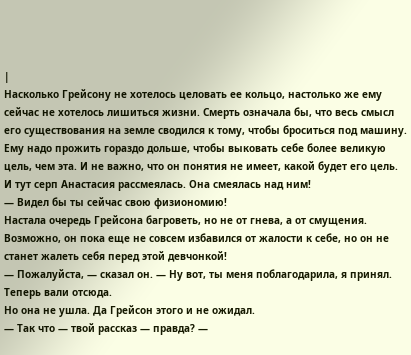|
Насколько Грейсону не хотелось целовать ее кольцо, настолько же ему сейчас не хотелось лишиться жизни. Смерть означала бы, что весь смысл его существования на земле сводился к тому, чтобы броситься под машину. Ему надо прожить гораздо дольше, чтобы выковать себе более великую цель, чем эта. И не важно, что он понятия не имеет, какой будет его цель.
И тут серп Анастасия рассмеялась. Она смеялась над ним!
— Видел бы ты сейчас свою физиономию!
Настала очередь Грейсона багроветь, но не от гнева, а от смущения. Возможно, он пока еще не совсем избавился от жалости к себе, но он не станет жалеть себя перед этой девчонкой!
— Пожалуйста, — сказал он. — Ну вот, ты меня поблагодарила, я принял. Теперь вали отсюда.
Но она не ушла. Да Грейсон этого и не ожидал.
— Так что — твой рассказ — правда? —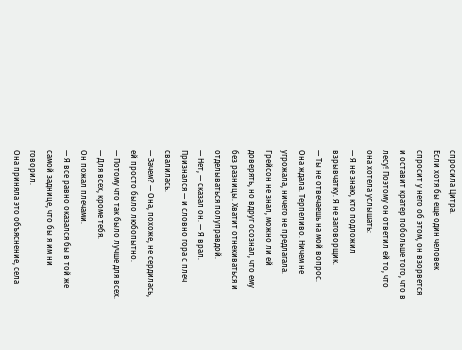спросила Цитра.
Если хотя бы еще один человек спросит у него об этом, он взорвется и оставит кратер побольше того, что в лесу! Поэтому он ответил ей то, что она хотела услышать:
— Я не знаю, кто подложил взрывчатку. Я не заговорщик.
— Ты не отвечаешь на мой вопрос.
Она ждала. Терпеливо. Ничем не угрожала, ничего не предлагала. Грейсон не знал, можно ли ей доверять, но вдруг осознал, что ему без разницы. Хватит отнекиваться и отделываться полуправдой.
— Нет, — сказал он. — Я врал.
Признался — и словно гора с плеч свалилась.
— Зачем? — Она, похоже, не сердилась, ей просто было любопытно.
— Потому что так было лучше для всех.
— Для всех, кроме тебя.
Он пожал плечами.
— Я все равно оказался бы в той же самой заднице, что бы я им ни говорил.
Она приняла это объяснение, села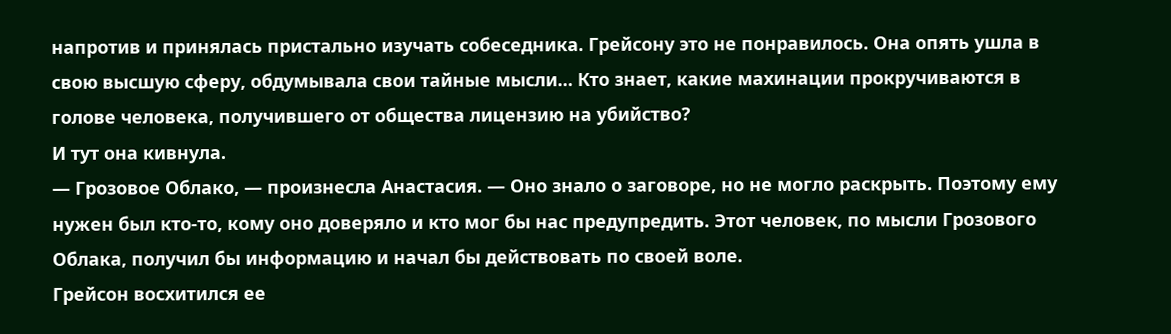напротив и принялась пристально изучать собеседника. Грейсону это не понравилось. Она опять ушла в свою высшую сферу, обдумывала свои тайные мысли… Кто знает, какие махинации прокручиваются в голове человека, получившего от общества лицензию на убийство?
И тут она кивнула.
— Грозовое Облако, — произнесла Анастасия. — Оно знало о заговоре, но не могло раскрыть. Поэтому ему нужен был кто-то, кому оно доверяло и кто мог бы нас предупредить. Этот человек, по мысли Грозового Облака, получил бы информацию и начал бы действовать по своей воле.
Грейсон восхитился ее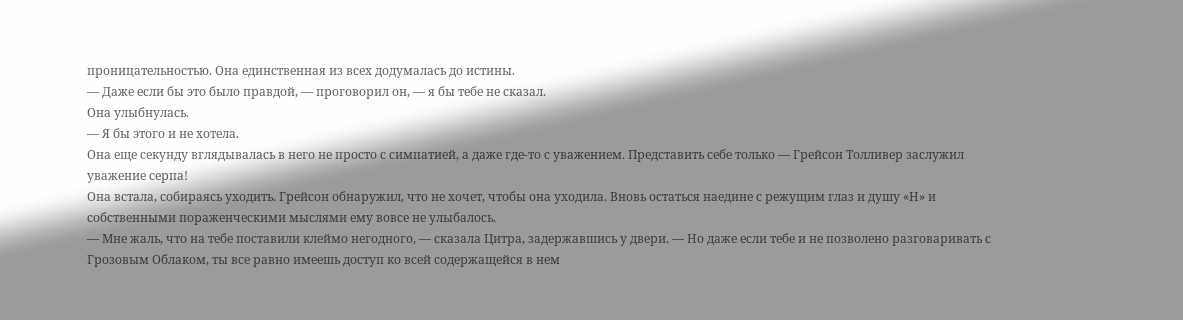проницательностью. Она единственная из всех додумалась до истины.
— Даже если бы это было правдой, — проговорил он, — я бы тебе не сказал.
Она улыбнулась.
— Я бы этого и не хотела.
Она еще секунду вглядывалась в него не просто с симпатией, а даже где-то с уважением. Представить себе только — Грейсон Толливер заслужил уважение серпа!
Она встала, собираясь уходить. Грейсон обнаружил, что не хочет, чтобы она уходила. Вновь остаться наедине с режущим глаз и душу «Н» и собственными пораженческими мыслями ему вовсе не улыбалось.
— Мне жаль, что на тебе поставили клеймо негодного, — сказала Цитра, задержавшись у двери. — Но даже если тебе и не позволено разговаривать с Грозовым Облаком, ты все равно имеешь доступ ко всей содержащейся в нем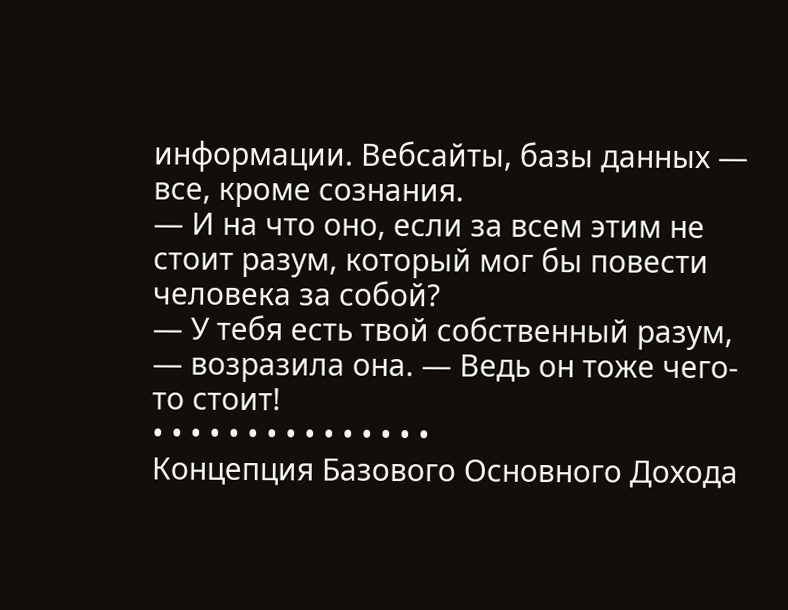информации. Вебсайты, базы данных — все, кроме сознания.
— И на что оно, если за всем этим не стоит разум, который мог бы повести человека за собой?
— У тебя есть твой собственный разум, — возразила она. — Ведь он тоже чего-то стоит!
• • • • • • • • • • • • • • •
Концепция Базового Основного Дохода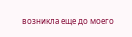возникла еще до моего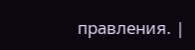правления. |